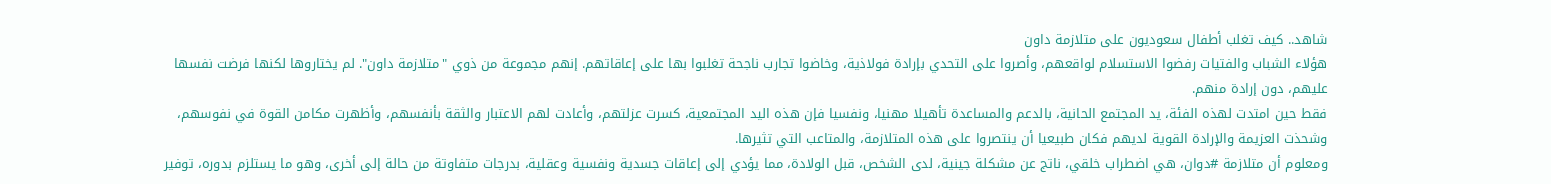شاهد.. كيف تغلب أطفال سعوديون على متلازمة داون
هؤلاء الشباب والفتيات رفضوا الاستسلام لواقعهم، وأصروا على التحدي بإرادة فولاذية، وخاضوا تجارب ناجحة تغلبوا بها على إعاقاتهم. إنهم مجموعة من ذوي "متلازمة داون". لم يختاروها لكنها فرضت نفسها عليهم، دون إرادة منهم.
فقط حين امتدت لهذه الفئة، يد المجتمع الحانية، بالدعم والمساعدة تأهيلا مهنيا، ونفسيا فإن هذه اليد المجتمعية، كسرت عزلتهم، وأعادت لهم الاعتبار والثقة بأنفسهم، وأظهرت مكامن القوة في نفوسهم، وشحذت العزيمة والإرادة القوية لديهم فكان طبيعيا أن ينتصروا على هذه المتلازمة، والمتاعب التي تثيرها.
ومعلوم أن متلازمة #دوان، هي اضطراب خلقي، ناتج عن مشكلة جينية، لدى الشخص، قبل الولادة، مما يؤدي إلى إعاقات جسدية ونفسية وعقلية، بدرجات متفاوتة من حالة إلى أخرى، وهو ما يستلزم بدوره، توفير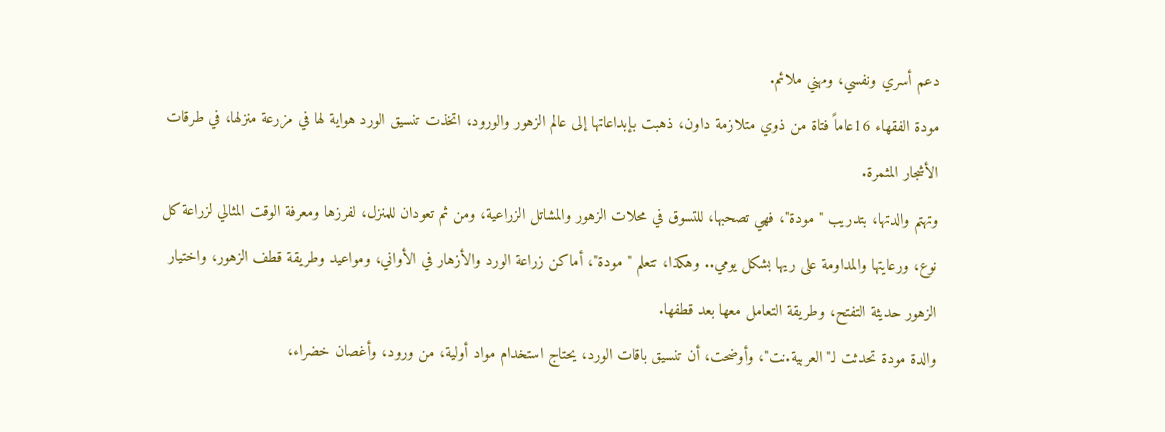دعم أسري ونفسي، ومهني ملائم.
مودة الفقهاء 16عاماً فتاة من ذوي متلازمة داون، ذهبت بإبداعاتها إلى عالم الزهور والورود، اتخذت تنسيق الورد هواية لها في مزرعة منزلها، في طرقات الأشجار المثمرة.
وتهتم والدتها، بتدريب "مودة"، فهي تصحبها، للتسوق في محلات الزهور والمشاتل الزراعية، ومن ثم تعودان للمنزل، لفرزها ومعرفة الوقت المثالي لزراعة كل نوع، ورعايتها والمداومة على ريها بشكل يومي.. وهكذا، تتعلم "مودة"، أماكن زراعة الورد والأزهار في الأواني، ومواعيد وطريقة قطف الزهور، واختيار الزهور حديثة التفتح، وطريقة التعامل معها بعد قطفها.
والدة مودة تحدثت لـ"العربية.نت"، وأوضحت، أن تنسيق باقات الورد، يحتاج استخدام مواد أولية، من ورود، وأغصان خضراء،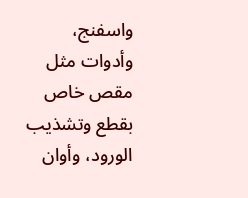واسفنج، وأدوات مثل مقص خاص بقطع وتشذيب الورود، وأوان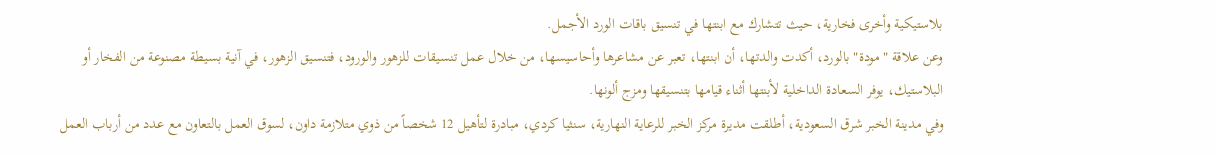بلاستيكية وأخرى فخارية، حيث تتشارك مع ابنتها في تنسيق باقات الورد الأجمل.
وعن علاقة "مودة" بالورد، أكدت والدتها، أن ابنتها، تعبر عن مشاعرها وأحاسيسها، من خلال عمل تنسيقات للزهور والورود، فتنسيق الزهور، في آنية بسيطة مصنوعة من الفخار أو البلاستيك، يوفر السعادة الداخلية لأبنتها أثناء قيامها بتنسيقها ومزج ألونها.
وفي مدينة الخبر شرق السعودية، أطلقت مديرة مركز الخبر للرعاية النهارية، سنثيا كردي، مبادرة لتأهيل 12 شخصاً من ذوي متلازمة داون، لسوق العمل بالتعاون مع عدد من أرباب العمل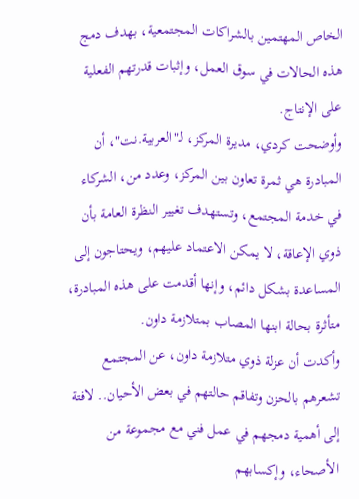الخاص المهتمين بالشراكات المجتمعية، بهدف دمج هذه الحالات في سوق العمل، وإثبات قدرتهم الفعلية على الإنتاج.
وأوضحت كردي، مديرة المركز، لـ"العربية.نت"، أن المبادرة هي ثمرة تعاون بين المركز، وعدد من، الشركاء في خدمة المجتمع، وتستهدف تغيير النظرة العامة بأن ذوي الإعاقة، لا يمكن الاعتماد عليهم، ويحتاجون إلى المساعدة بشكل دائم، وإنها أقدمت على هذه المبادرة، متأثرة بحالة ابنها المصاب بمتلازمة داون.
وأكدت أن عزلة ذوي متلازمة داون، عن المجتمع تشعرهم بالحزن وتفاقم حالتهم في بعض الأحيان.. لافتة إلى أهمية دمجهم في عمل فني مع مجموعة من الأصحاء، وإكسابهم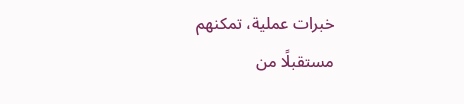خبرات عملية، تمكنهم مستقبلًا من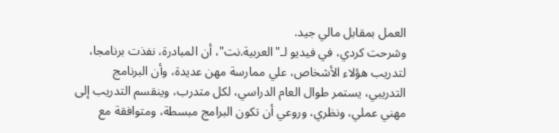العمل بمقابل مالي جيد.
وشرحت كردي، في فيديو لـ"العربية.نت"، أن المبادرة، نفذت برنامجا، لتدريب هؤلاء الأشخاص، علي ممارسة مهن عديدة، وأن البرنامج التدريبي، يستمر طوال العام الدراسي، لكل متدرب، وينقسم التدريب إلى مهني عملي، ونظري، وروعي أن تكون البرامج مبسطة، ومتوافقة مع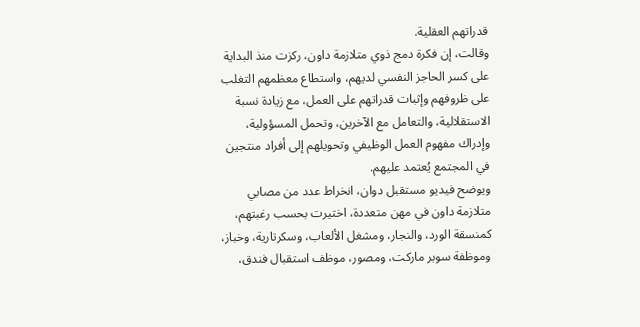قدراتهم العقلية.
وقالت، إن فكرة دمج ذوي متلازمة داون، ركزت منذ البداية على كسر الحاجز النفسي لديهم، واستطاع معظمهم التغلب على ظروفهم وإثبات قدراتهم على العمل، مع زيادة نسبة الاستقلالية، والتعامل مع الآخرين، وتحمل المسؤولية، وإدراك مفهوم العمل الوظيفي وتحويلهم إلى أفراد منتجين في المجتمع يُعتمد عليهم.
ويوضح فيديو مستقبل دوان، انخراط عدد من مصابي متلازمة داون في مهن متعددة، اختيرت بحسب رغبتهم، كمنسقة الورد، والنجار، ومشغل الألعاب، وسكرتارية، وخباز، وموظفة سوبر ماركت، ومصور، موظف استقبال فندق،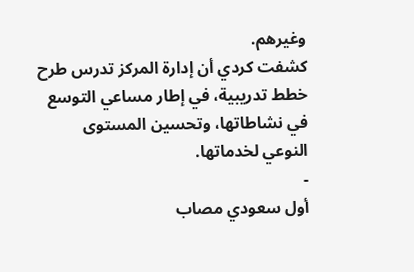وغيرهم.
كشفت كردي أن إدارة المركز تدرس طرح خطط تدريبية، في إطار مساعي التوسع في نشاطاتها، وتحسين المستوى النوعي لخدماتها.
-
أول سعودي مصاب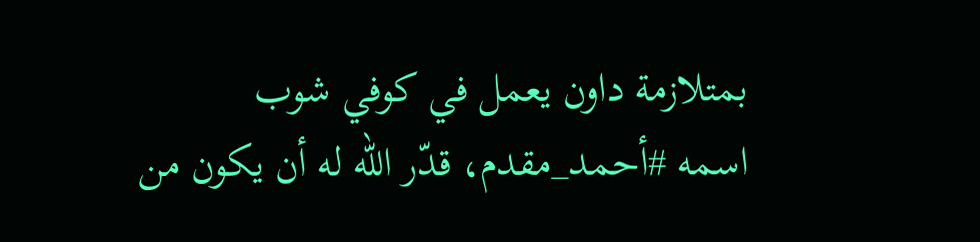بمتلازمة داون يعمل في كوفي شوب
اسمه #أحمد_مقدم، قدّر الله له أن يكون من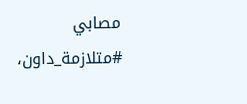مصابي #متلازمة_داون،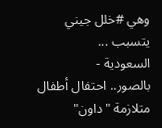وهي #خلل جيني يتسبب ...
السعودية -
بالصور.. احتفال أطفال متلازمة "داون"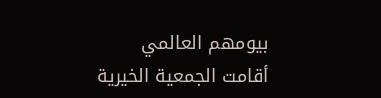بيومهم العالمي
أقامت الجمعية الخيرية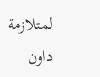لمتلازمة داون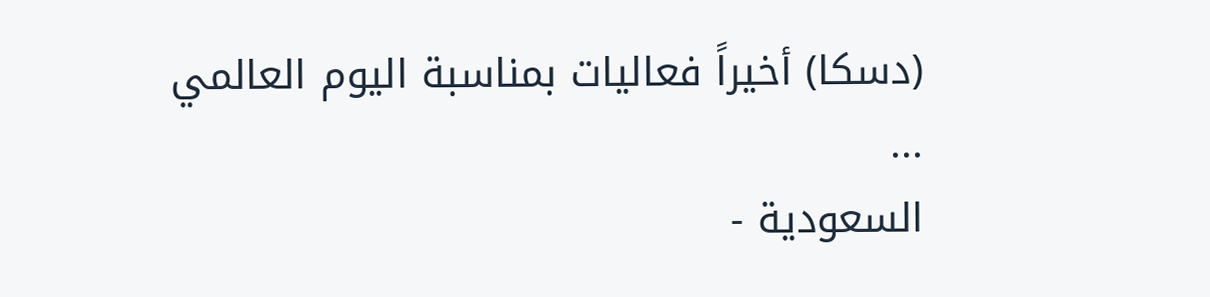(دسكا) أخيراً فعاليات بمناسبة اليوم العالمي ...
السعودية -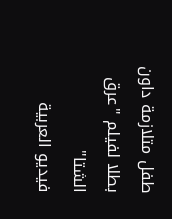طفل متلازمة داون بطلا لفيلم "عرق الشتا"
فيديو العربية